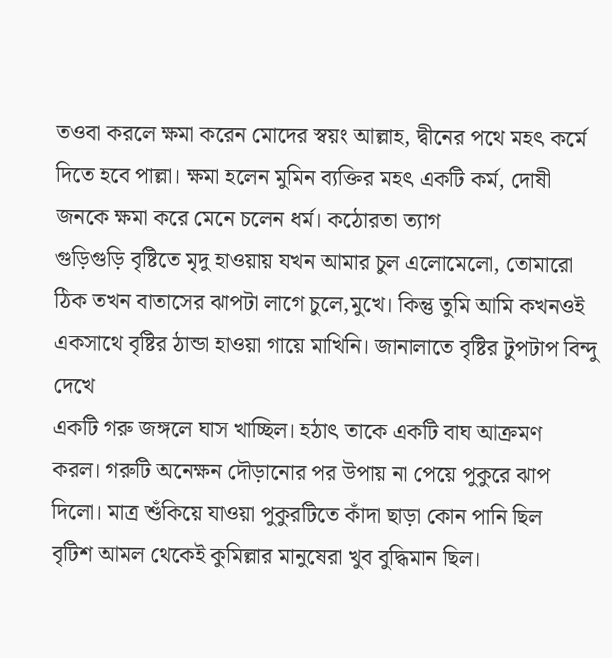তওবা করলে ক্ষমা করেন মোদের স্বয়ং আল্লাহ, দ্বীনের পথে মহৎ কর্মে দিতে হবে পাল্লা। ক্ষমা হলেন মুমিন ব্যক্তির মহৎ একটি কর্ম, দোষী জনকে ক্ষমা করে মেনে চলেন ধর্ম। কঠোরতা ত্যাগ
গুড়িগুড়ি বৃষ্টিতে মৃদু হাওয়ায় যখন আমার চুল এলোমেলো, তোমারো ঠিক তখন বাতাসের ঝাপটা লাগে চুলে,মুখে। কিন্তু তুমি আমি কখনওই একসাথে বৃষ্টির ঠান্ডা হাওয়া গায়ে মাখিনি। জানালাতে বৃষ্টির টুপটাপ বিন্দু দেখে
একটি গরু জঙ্গলে ঘাস খাচ্ছিল। হঠাৎ তাকে একটি বাঘ আক্রমণ করল। গরুটি অনেক্ষন দৌড়ানোর পর উপায় না পেয়ে পুকুরে ঝাপ দিলো। মাত্র শুঁকিয়ে যাওয়া পুকুরটিতে কাঁদা ছাড়া কোন পানি ছিল
বৃটিশ আমল থেকেই কুমিল্লার মানুষেরা খুব বুদ্ধিমান ছিল।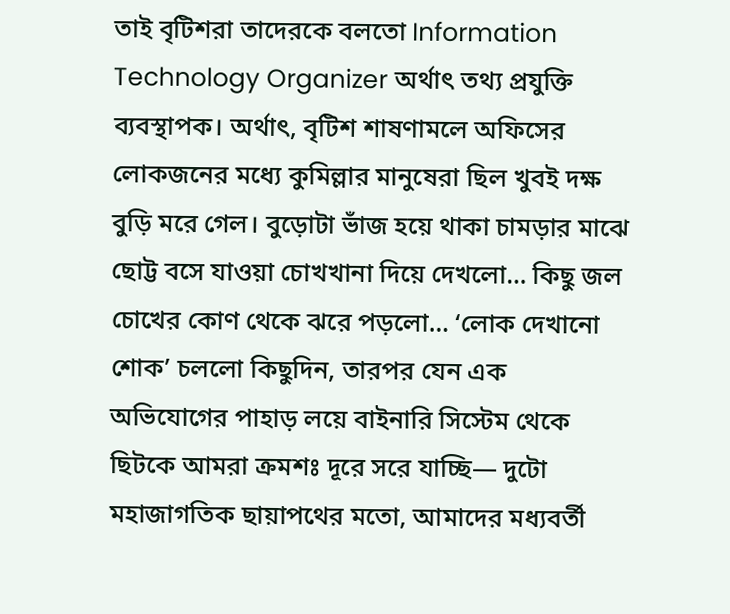তাই বৃটিশরা তাদেরকে বলতো Information Technology Organizer অর্থাৎ তথ্য প্রযুক্তি ব্যবস্থাপক। অর্থাৎ, বৃটিশ শাষণামলে অফিসের লোকজনের মধ্যে কুমিল্লার মানুষেরা ছিল খুবই দক্ষ
বুড়ি মরে গেল। বুড়োটা ভাঁজ হয়ে থাকা চামড়ার মাঝে ছোট্ট বসে যাওয়া চোখখানা দিয়ে দেখলো… কিছু জল চোখের কোণ থেকে ঝরে পড়লো… ‘লোক দেখানো শোক’ চললো কিছুদিন, তারপর যেন এক
অভিযোগের পাহাড় লয়ে বাইনারি সিস্টেম থেকে ছিটকে আমরা ক্রমশঃ দূরে সরে যাচ্ছি— দুটো মহাজাগতিক ছায়াপথের মতো, আমাদের মধ্যবর্তী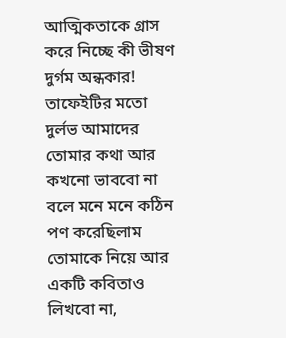আত্মিকতাকে গ্রাস করে নিচ্ছে কী ভীষণ দুর্গম অন্ধকার! তাফেইটির মতো দুর্লভ আমাদের
তোমার কথা আর কখনো ভাববো না বলে মনে মনে কঠিন পণ করেছিলাম তোমাকে নিয়ে আর একটি কবিতাও লিখবো না,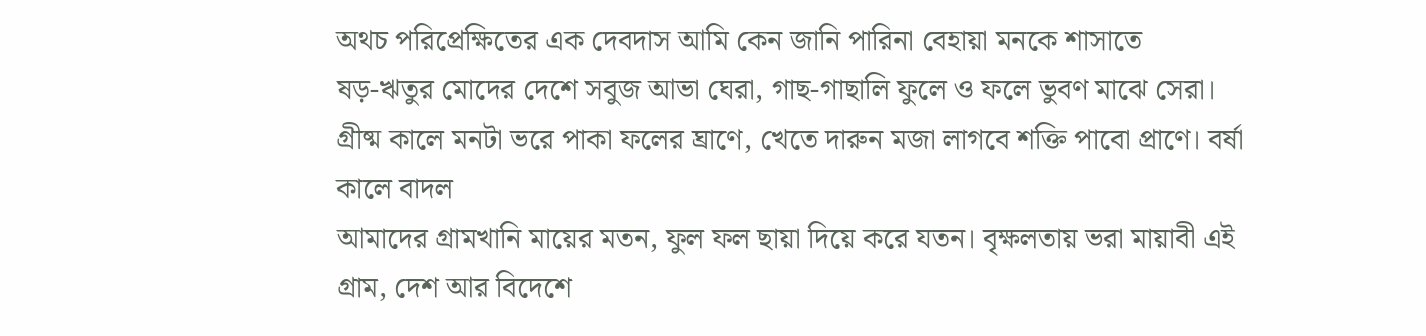অথচ পরিপ্রেক্ষিতের এক দেবদাস আমি কেন জানি পারিনা বেহায়া মনকে শাসাতে
ষড়-ঋতুর মোদের দেশে সবুজ আভা ঘেরা, গাছ-গাছালি ফুলে ও ফলে ভুবণ মাঝে সেরা। গ্রীষ্ম কালে মনটা ভরে পাকা ফলের ঘ্রাণে, খেতে দারুন মজা লাগবে শক্তি পাবো প্রাণে। বর্ষা কালে বাদল
আমাদের গ্রামখানি মায়ের মতন, ফুল ফল ছায়া দিয়ে করে যতন। বৃক্ষলতায় ভরা মায়াবী এই গ্রাম, দেশ আর বিদেশে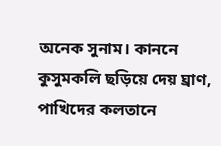অনেক সুনাম। কাননে কুসুমকলি ছড়িয়ে দেয় ঘ্রাণ, পাখিদের কলতানে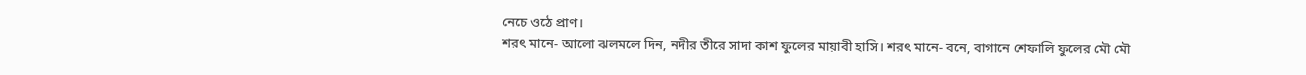নেচে ওঠে প্রাণ।
শরৎ মানে- আলো ঝলমলে দিন, নদীর তীরে সাদা কাশ ফুলের মায়াবী হাসি। শরৎ মানে- বনে, বাগানে শেফালি ফুলের মৌ মৌ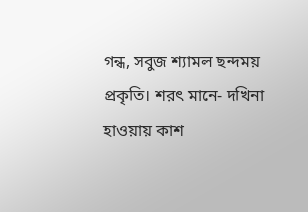গন্ধ, সবুজ শ্যামল ছন্দময় প্রকৃতি। শরৎ মানে- দখিনা হাওয়ায় কাশ